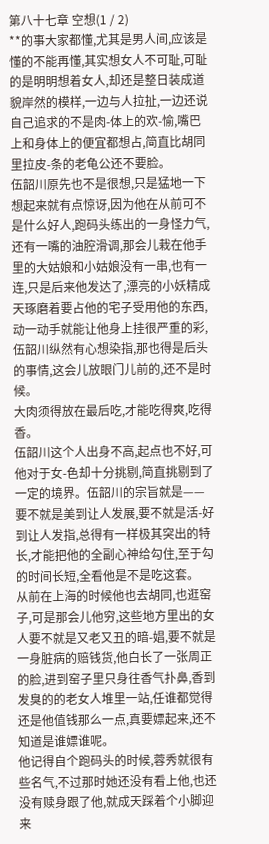第八十七章 空想(1 / 2)
**的事大家都懂,尤其是男人间,应该是懂的不能再懂,其实想女人不可耻,可耻的是明明想着女人,却还是整日装成道貌岸然的模样,一边与人拉扯,一边还说自己追求的不是肉-体上的欢-愉,嘴巴上和身体上的便宜都想占,简直比胡同里拉皮-条的老龟公还不要脸。
伍韶川原先也不是很想,只是猛地一下想起来就有点惊讶,因为他在从前可不是什么好人,跑码头练出的一身怪力气,还有一嘴的油腔滑调,那会儿栽在他手里的大姑娘和小姑娘没有一串,也有一连,只是后来他发达了,漂亮的小妖精成天琢磨着要占他的宅子受用他的东西,动一动手就能让他身上挂很严重的彩,伍韶川纵然有心想染指,那也得是后头的事情,这会儿放眼门儿前的,还不是时候。
大肉须得放在最后吃,才能吃得爽,吃得香。
伍韶川这个人出身不高,起点也不好,可他对于女-色却十分挑剔,简直挑剔到了一定的境界。伍韶川的宗旨就是——要不就是美到让人发展,要不就是活-好到让人发指,总得有一样极其突出的特长,才能把他的全副心神给勾住,至于勾的时间长短,全看他是不是吃这套。
从前在上海的时候他也去胡同,也逛窑子,可是那会儿他穷,这些地方里出的女人要不就是又老又丑的暗-娼,要不就是一身脏病的赔钱货,他白长了一张周正的脸,进到窑子里只身往香气扑鼻,香到发臭的的老女人堆里一站,任谁都觉得还是他值钱那么一点,真要嫖起来,还不知道是谁嫖谁呢。
他记得自个跑码头的时候,蓉秀就很有些名气,不过那时她还没有看上他,也还没有赎身跟了他,就成天踩着个小脚迎来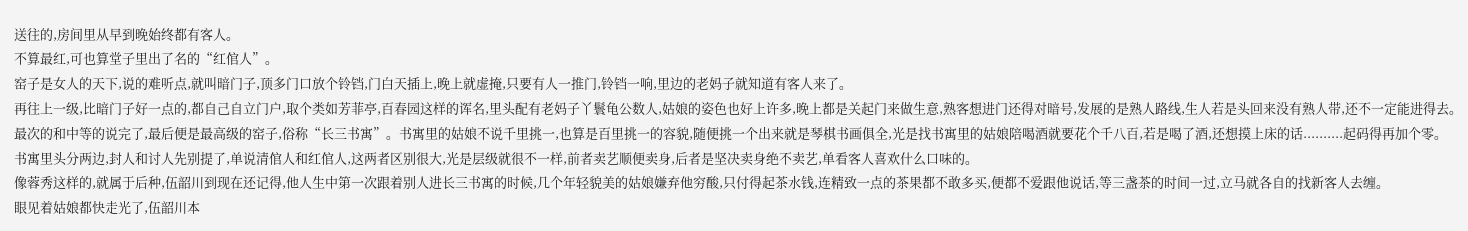送往的,房间里从早到晚始终都有客人。
不算最红,可也算堂子里出了名的“红倌人”。
窑子是女人的天下,说的难听点,就叫暗门子,顶多门口放个铃铛,门白天插上,晚上就虚掩,只要有人一推门,铃铛一响,里边的老妈子就知道有客人来了。
再往上一级,比暗门子好一点的,都自己自立门户,取个类如芳菲亭,百春园这样的诨名,里头配有老妈子丫鬟龟公数人,姑娘的姿色也好上许多,晚上都是关起门来做生意,熟客想进门还得对暗号,发展的是熟人路线,生人若是头回来没有熟人带,还不一定能进得去。
最次的和中等的说完了,最后便是最高级的窑子,俗称“长三书寓”。书寓里的姑娘不说千里挑一,也算是百里挑一的容貌,随便挑一个出来就是琴棋书画俱全,光是找书寓里的姑娘陪喝酒就要花个千八百,若是喝了酒,还想摸上床的话..........起码得再加个零。
书寓里头分两边,封人和讨人先别提了,单说清倌人和红倌人,这两者区别很大,光是层级就很不一样,前者卖艺顺便卖身,后者是坚决卖身绝不卖艺,单看客人喜欢什么口味的。
像蓉秀这样的,就属于后种,伍韶川到现在还记得,他人生中第一次跟着别人进长三书寓的时候,几个年轻貌美的姑娘嫌弃他穷酸,只付得起茶水钱,连精致一点的茶果都不敢多买,便都不爱跟他说话,等三盏茶的时间一过,立马就各自的找新客人去缠。
眼见着姑娘都快走光了,伍韶川本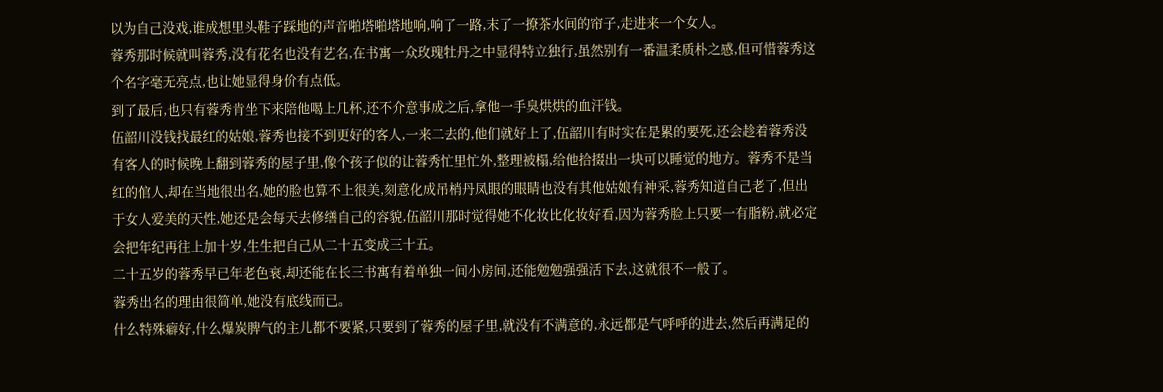以为自己没戏,谁成想里头鞋子踩地的声音啪塔啪塔地响,响了一路,末了一撩茶水间的帘子,走进来一个女人。
蓉秀那时候就叫蓉秀,没有花名也没有艺名,在书寓一众玫瑰牡丹之中显得特立独行,虽然别有一番温柔质朴之感,但可惜蓉秀这个名字毫无亮点,也让她显得身价有点低。
到了最后,也只有蓉秀肯坐下来陪他喝上几杯,还不介意事成之后,拿他一手臭烘烘的血汗钱。
伍韶川没钱找最红的姑娘,蓉秀也接不到更好的客人,一来二去的,他们就好上了,伍韶川有时实在是累的要死,还会趁着蓉秀没有客人的时候晚上翻到蓉秀的屋子里,像个孩子似的让蓉秀忙里忙外,整理被榻,给他拾掇出一块可以睡觉的地方。蓉秀不是当红的倌人,却在当地很出名,她的脸也算不上很美,刻意化成吊梢丹凤眼的眼睛也没有其他姑娘有神采,蓉秀知道自己老了,但出于女人爱美的天性,她还是会每天去修缮自己的容貌,伍韶川那时觉得她不化妆比化妆好看,因为蓉秀脸上只要一有脂粉,就必定会把年纪再往上加十岁,生生把自己从二十五变成三十五。
二十五岁的蓉秀早已年老色衰,却还能在长三书寓有着单独一间小房间,还能勉勉强强活下去,这就很不一般了。
蓉秀出名的理由很简单,她没有底线而已。
什么特殊癖好,什么爆炭脾气的主儿都不要紧,只要到了蓉秀的屋子里,就没有不满意的,永远都是气呼呼的进去,然后再满足的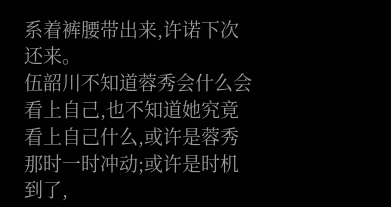系着裤腰带出来,许诺下次还来。
伍韶川不知道蓉秀会什么会看上自己,也不知道她究竟看上自己什么,或许是蓉秀那时一时冲动;或许是时机到了,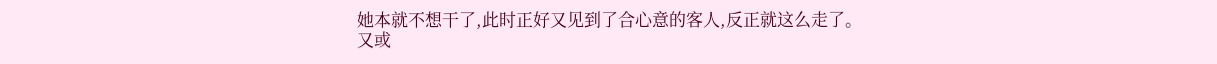她本就不想干了,此时正好又见到了合心意的客人,反正就这么走了。
又或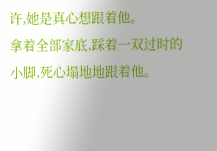许,她是真心想跟着他。
拿着全部家底,踩着一双过时的小脚,死心塌地地跟着他。